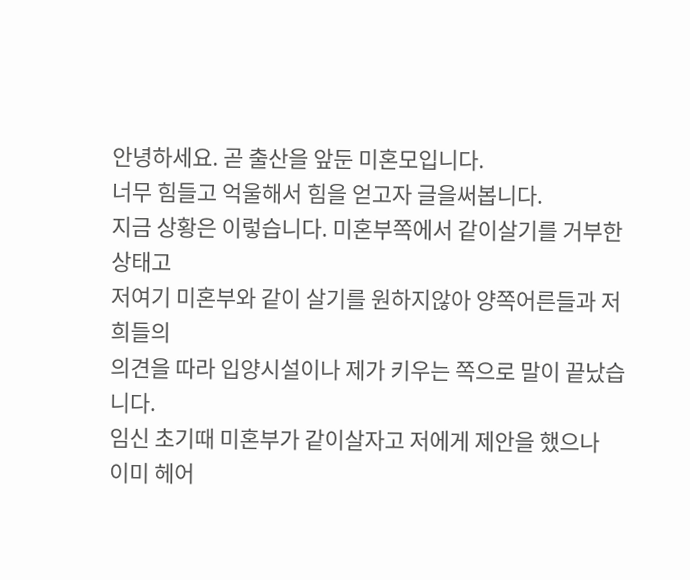안녕하세요. 곧 출산을 앞둔 미혼모입니다.
너무 힘들고 억울해서 힘을 얻고자 글을써봅니다.
지금 상황은 이렇습니다. 미혼부쪽에서 같이살기를 거부한상태고
저여기 미혼부와 같이 살기를 원하지않아 양쪽어른들과 저희들의
의견을 따라 입양시설이나 제가 키우는 쪽으로 말이 끝났습니다.
임신 초기때 미혼부가 같이살자고 저에게 제안을 했으나
이미 헤어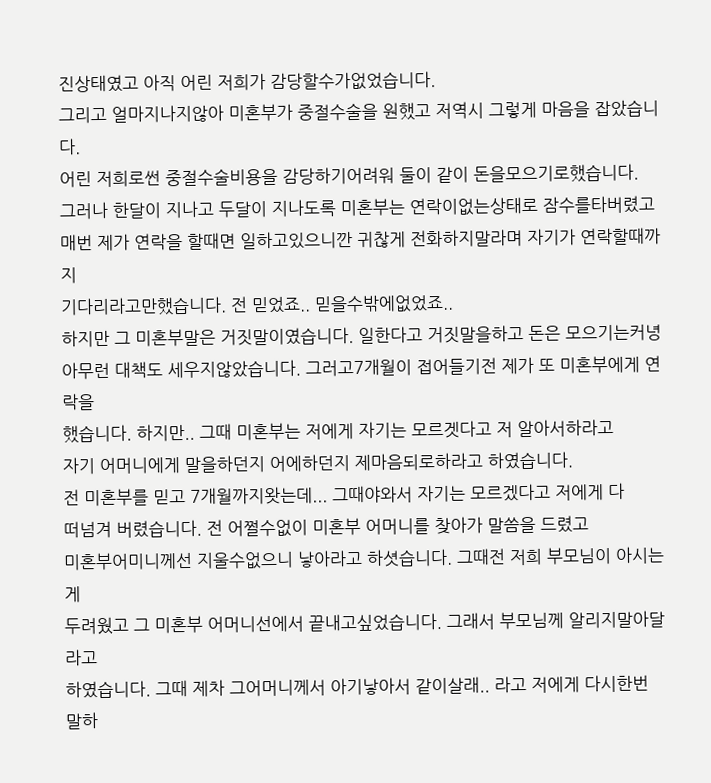진상태였고 아직 어린 저희가 감당할수가없었습니다.
그리고 얼마지나지않아 미혼부가 중절수술을 원했고 저역시 그렇게 마음을 잡았습니다.
어린 저희로썬 중절수술비용을 감당하기어려워 둘이 같이 돈을모으기로했습니다.
그러나 한달이 지나고 두달이 지나도록 미혼부는 연락이없는상태로 잠수를타버렸고
매번 제가 연락을 할때면 일하고있으니깐 귀찮게 전화하지말라며 자기가 연락할때까지
기다리라고만했습니다. 전 믿었죠.. 믿을수밖에없었죠..
하지만 그 미혼부말은 거짓말이였습니다. 일한다고 거짓말을하고 돈은 모으기는커녕
아무런 대책도 세우지않았습니다. 그러고7개월이 접어들기전 제가 또 미혼부에게 연락을
했습니다. 하지만.. 그때 미혼부는 저에게 자기는 모르겟다고 저 알아서하라고
자기 어머니에게 말을하던지 어에하던지 제마음되로하라고 하였습니다.
전 미혼부를 믿고 7개월까지왓는데... 그때야와서 자기는 모르겠다고 저에게 다
떠넘겨 버렸습니다. 전 어쩔수없이 미혼부 어머니를 찾아가 말씀을 드렸고
미혼부어미니께선 지울수없으니 낳아라고 하셧습니다. 그때전 저희 부모님이 아시는게
두려웠고 그 미혼부 어머니선에서 끝내고싶었습니다. 그래서 부모님께 알리지말아달라고
하였습니다. 그때 제차 그어머니께서 아기낳아서 같이살래.. 라고 저에게 다시한번
말하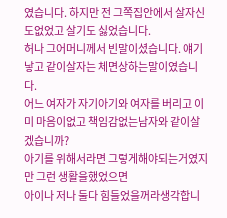였습니다. 하지만 전 그쪽집안에서 살자신도없었고 살기도 싫었습니다.
허나 그어머니께서 빈말이셨습니다. 얘기낳고 같이살자는 체면상하는말이였습니다.
어느 여자가 자기아기와 여자를 버리고 이미 마음이없고 책임감없는남자와 같이살겠습니까?
아기를 위해서라면 그렇게해야되는거였지만 그런 생활을했었으면
아이나 저나 둘다 힘들었을꺼라생각합니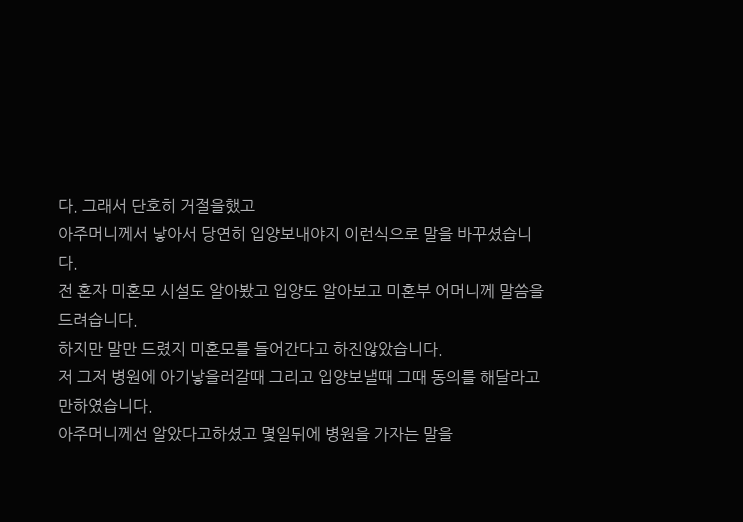다. 그래서 단호히 거절을했고
아주머니께서 낳아서 당연히 입양보내야지 이런식으로 말을 바꾸셨습니다.
전 혼자 미혼모 시설도 알아봤고 입양도 알아보고 미혼부 어머니께 말씀을드려습니다.
하지만 말만 드렸지 미혼모를 들어간다고 하진않았습니다.
저 그저 병원에 아기낳을러갈때 그리고 입양보낼때 그때 동의를 해달라고만하였습니다.
아주머니께선 알았다고하셨고 몇일뒤에 병원을 가자는 말을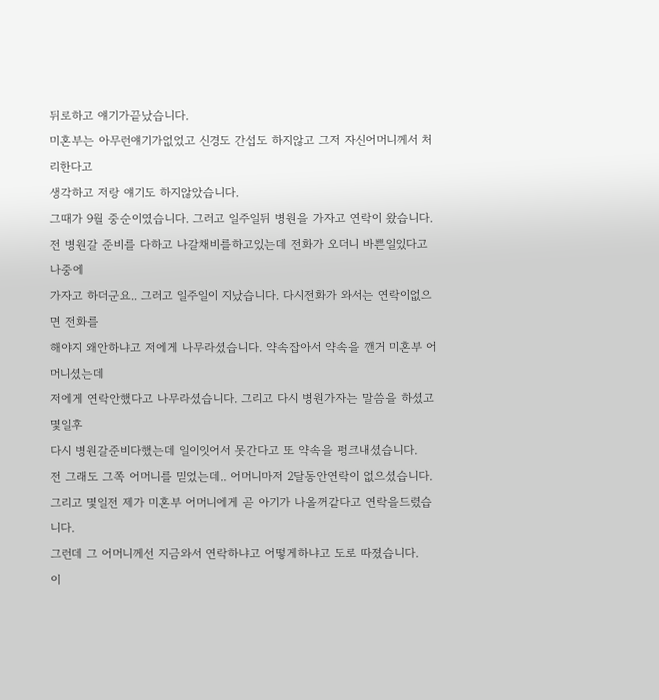뒤로하고 얘기가끝났습니다.
미혼부는 아무런얘기가없었고 신경도 간섭도 하지않고 그저 자신어머니께서 처리한다고
생각하고 저랑 얘기도 하지않았습니다.
그때가 9월 중순이였습니다. 그러고 일주일뒤 병원을 가자고 연락이 왔습니다.
전 병원갈 준비를 다하고 나갈채비를하고있는데 전화가 오더니 바쁜일있다고 나중에
가자고 하더군요.. 그러고 일주일이 지났습니다. 다시전화가 와서는 연락이없으면 전화를
해야지 왜안하냐고 저에게 나무라셨습니다. 약속잡아서 약속을 깬거 미혼부 어머니셨는데
저에게 연락안했다고 나무라셨습니다. 그리고 다시 병원가자는 말씀을 하셨고 몇일후
다시 병원갈준비다했는데 일이잇어서 못간다고 또 약속을 펑크내셨습니다.
전 그래도 그쪽 어머니를 믿었는데.. 어머니마저 2달동안연락이 없으셨습니다.
그리고 몇일전 제가 미혼부 어머니에게 곧 아기가 나올꺼같다고 연락을드렸습니다.
그런데 그 어머니께선 지금와서 연락하냐고 어떻게하냐고 도로 따졌습니다.
이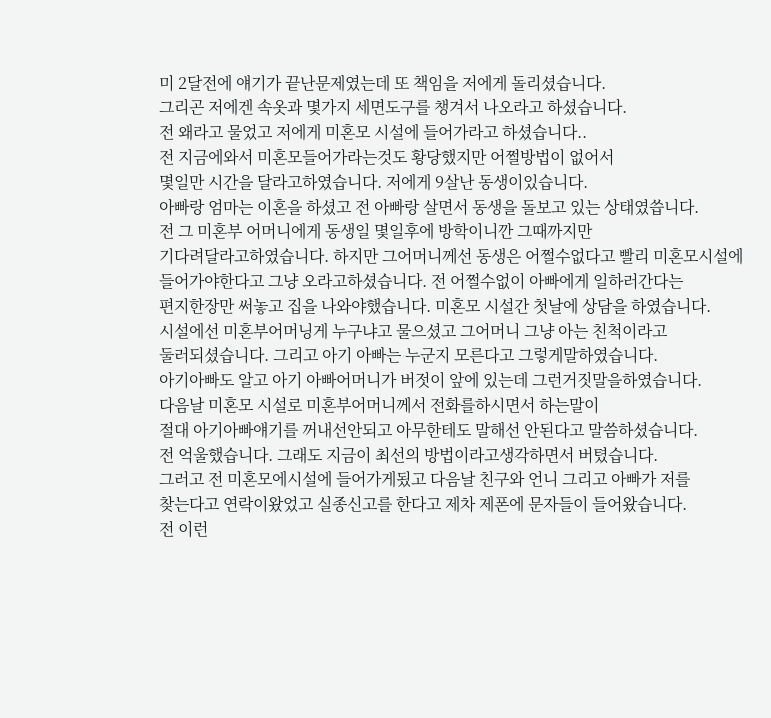미 2달전에 얘기가 끝난문제였는데 또 책임을 저에게 돌리셨습니다.
그리곤 저에겐 속옷과 몇가지 세면도구를 챙겨서 나오라고 하셨습니다.
전 왜라고 물었고 저에게 미혼모 시설에 들어가라고 하셨습니다..
전 지금에와서 미혼모들어가라는것도 황당했지만 어쩔방법이 없어서
몇일만 시간을 달라고하였습니다. 저에게 9살난 동생이있습니다.
아빠랑 엄마는 이혼을 하셨고 전 아빠랑 살면서 동생을 돌보고 있는 상태였씁니다.
전 그 미혼부 어머니에게 동생일 몇일후에 방학이니깐 그때까지만
기다려달라고하였습니다. 하지만 그어머니께선 동생은 어쩔수없다고 빨리 미혼모시설에
들어가야한다고 그냥 오라고하셨습니다. 전 어쩔수없이 아빠에게 일하러간다는
편지한장만 써놓고 집을 나와야했습니다. 미혼모 시설간 첫날에 상담을 하였습니다.
시설에선 미혼부어머닝게 누구냐고 물으셨고 그어머니 그냥 아는 친척이라고
둘러되셨습니다. 그리고 아기 아빠는 누군지 모른다고 그렇게말하였습니다.
아기아빠도 알고 아기 아빠어머니가 버젓이 앞에 있는데 그런거짓말을하였습니다.
다음날 미혼모 시설로 미혼부어머니께서 전화를하시면서 하는말이
절대 아기아빠얘기를 꺼내선안되고 아무한테도 말해선 안된다고 말씀하셨습니다.
전 억울했습니다. 그래도 지금이 최선의 방법이라고생각하면서 버텼습니다.
그러고 전 미혼모에시설에 들어가게됬고 다음날 친구와 언니 그리고 아빠가 저를
찾는다고 연락이왔었고 실종신고를 한다고 제차 제폰에 문자들이 들어왔습니다.
전 이런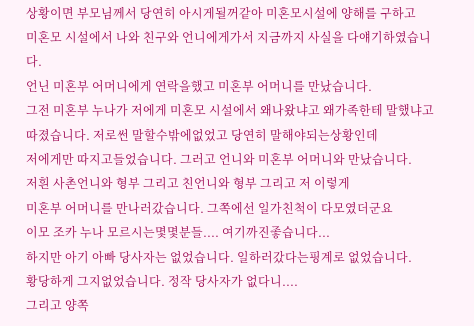상황이면 부모님께서 당연히 아시게될꺼같아 미혼모시설에 양해를 구하고
미혼모 시설에서 나와 친구와 언니에게가서 지금까지 사실을 다얘기하였습니다.
언닌 미혼부 어머니에게 연락을했고 미혼부 어머니를 만났습니다.
그전 미혼부 누나가 저에게 미혼모 시설에서 왜나왔냐고 왜가족한테 말했냐고
따졌습니다. 저로썬 말할수밖에없었고 당연히 말해야되는상황인데
저에게만 따지고들었습니다. 그러고 언니와 미혼부 어머니와 만났습니다.
저흰 사촌언니와 형부 그리고 친언니와 형부 그리고 저 이렇게
미혼부 어머니를 만나러갔습니다. 그쪽에선 일가친척이 다모였더군요
이모 조카 누나 모르시는몇몇분들.... 여기까진좋습니다...
하지만 아기 아빠 당사자는 없었습니다. 일하러갔다는핑계로 없었습니다.
황당하게 그지없었습니다. 정작 당사자가 없다니....
그리고 양쪽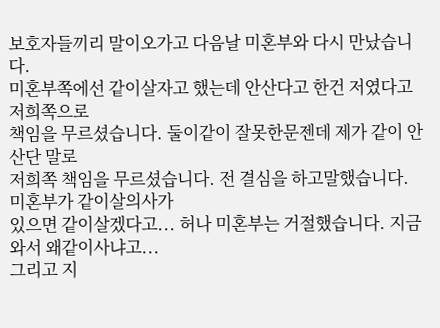보호자들끼리 말이오가고 다음날 미혼부와 다시 만났습니다.
미혼부쪽에선 같이살자고 했는데 안산다고 한건 저였다고 저희쪽으로
책임을 무르셨습니다. 둘이같이 잘못한문젠데 제가 같이 안산단 말로
저희쪽 책임을 무르셨습니다. 전 결심을 하고말했습니다. 미혼부가 같이살의사가
있으면 같이살겠다고... 허나 미혼부는 거절했습니다. 지금와서 왜같이사냐고...
그리고 지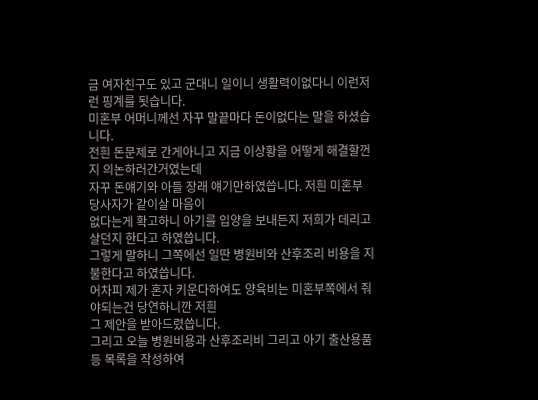금 여자친구도 있고 군대니 일이니 생활력이없다니 이런저런 핑계를 됫습니다.
미혼부 어머니께선 자꾸 말끝마다 돈이없다는 말을 하셨습니다.
전흰 돈문제로 간게아니고 지금 이상황을 어떻게 해결할껀지 의논하러간거였는데
자꾸 돈얘기와 아들 장래 얘기만하였씁니다. 저흰 미혼부 당사자가 같이살 마음이
없다는게 확고하니 아기를 입양을 보내든지 저희가 데리고 살던지 한다고 하였씁니다.
그렇게 말하니 그쪽에선 일딴 병원비와 산후조리 비용을 지불한다고 하였씁니다.
어차피 제가 혼자 키운다하여도 양육비는 미혼부쪽에서 줘야되는건 당연하니깐 저흰
그 제안을 받아드렸씁니다.
그리고 오늘 병원비용과 산후조리비 그리고 아기 출산용품등 목록을 작성하여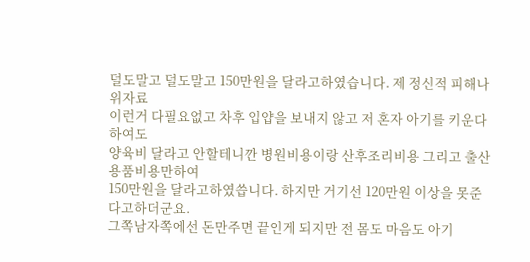덜도말고 덜도말고 150만원을 달라고하였습니다. 제 정신적 피해나 위자료
이런거 다필요없고 차후 입얍을 보내지 않고 저 혼자 아기를 키운다하여도
양육비 달라고 안할테니깐 병원비용이랑 산후조리비용 그리고 출산용품비용만하여
150만원을 달라고하였씁니다. 하지만 거기선 120만원 이상을 못준다고하더군요.
그쪽남자쪽에선 돈만주면 끝인게 되지만 전 몸도 마음도 아기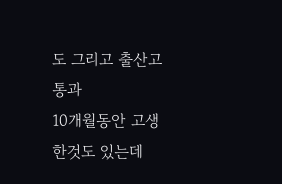도 그리고 출산고통과
10개월동안 고생한것도 있는데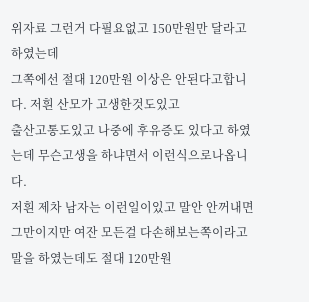위자료 그런거 다필요없고 150만원만 달라고 하였는데
그쪽에선 절대 120만원 이상은 안된다고합니다. 저흰 산모가 고생한것도있고
출산고통도있고 나중에 후유증도 있다고 하였는데 무슨고생을 하냐면서 이런식으로나옵니다.
저흰 제차 남자는 이런일이있고 말안 안꺼내면 그만이지만 여잔 모든걸 다손해보는쪽이라고
말을 하였는데도 절대 120만원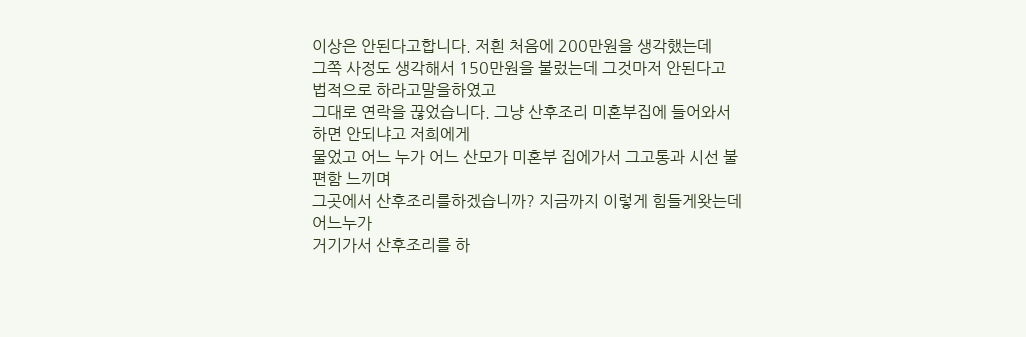이상은 안된다고합니다. 저흰 처음에 200만원을 생각했는데
그쪽 사정도 생각해서 150만원을 불렀는데 그것마저 안된다고 법적으로 하라고말을하였고
그대로 연락을 끊었습니다. 그냥 산후조리 미혼부집에 들어와서 하면 안되냐고 저희에게
물었고 어느 누가 어느 산모가 미혼부 집에가서 그고통과 시선 불편함 느끼며
그곳에서 산후조리를하겠습니까? 지금까지 이렇게 힘들게왓는데 어느누가
거기가서 산후조리를 하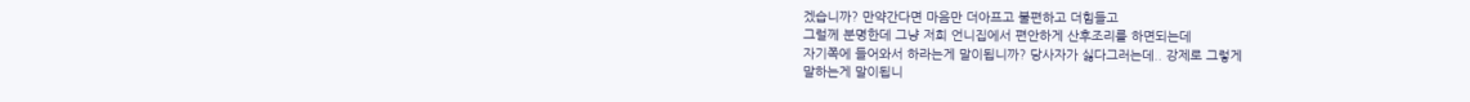겠습니까? 만약간다면 마음만 더아프고 불편하고 더힘들고
그럴께 분명한데 그냥 저희 언니집에서 편안하게 산후조리를 하면되는데
자기쪽에 들어와서 하라는게 말이됩니까? 당사자가 싫다그러는데.. 강제로 그렇게
말하는게 말이됩니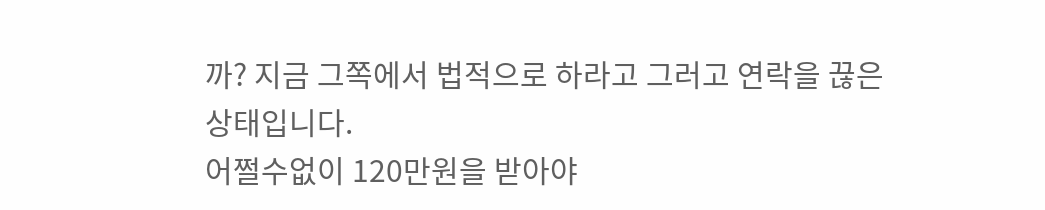까? 지금 그쪽에서 법적으로 하라고 그러고 연락을 끊은상태입니다.
어쩔수없이 120만원을 받아야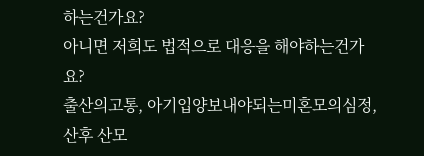하는건가요?
아니면 저희도 법적으로 대응을 해야하는건가요?
출산의고통, 아기입양보내야되는미혼모의심정, 산후 산모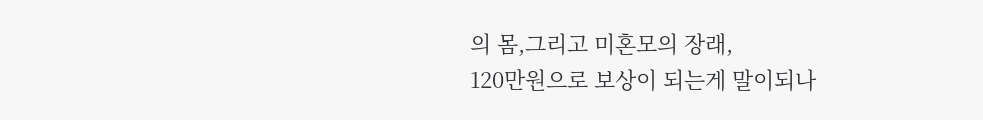의 몸,그리고 미혼모의 장래,
120만원으로 보상이 되는게 말이되나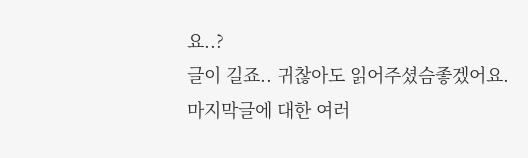요..?
글이 길죠.. 귀찮아도 읽어주셨슴좋겠어요.
마지막글에 대한 여러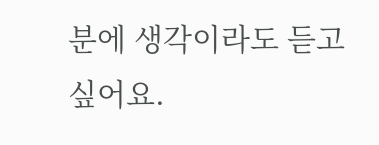분에 생각이라도 듣고싶어요.